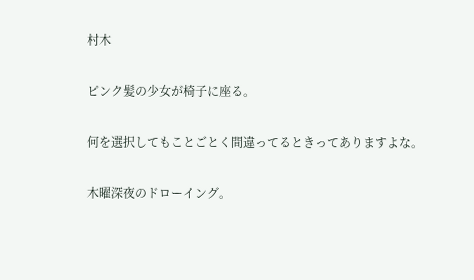村木

ピンク髪の少女が椅子に座る。

何を選択してもことごとく間違ってるときってありますよな。

木曜深夜のドローイング。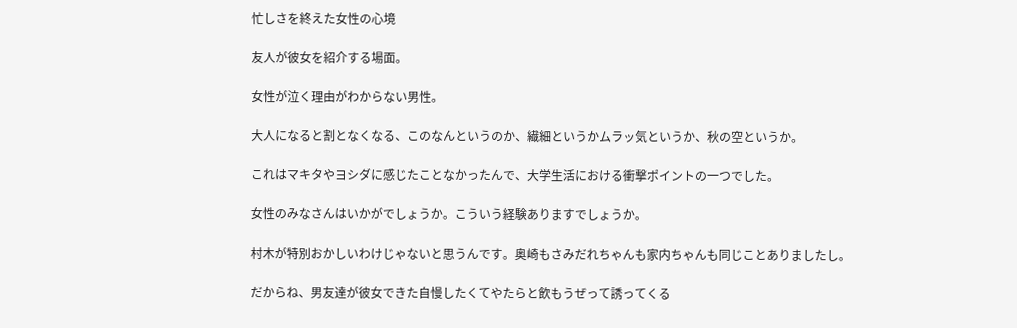忙しさを終えた女性の心境

友人が彼女を紹介する場面。

女性が泣く理由がわからない男性。

大人になると割となくなる、このなんというのか、繊細というかムラッ気というか、秋の空というか。

これはマキタやヨシダに感じたことなかったんで、大学生活における衝撃ポイントの一つでした。

女性のみなさんはいかがでしょうか。こういう経験ありますでしょうか。

村木が特別おかしいわけじゃないと思うんです。奥崎もさみだれちゃんも家内ちゃんも同じことありましたし。

だからね、男友達が彼女できた自慢したくてやたらと飲もうぜって誘ってくる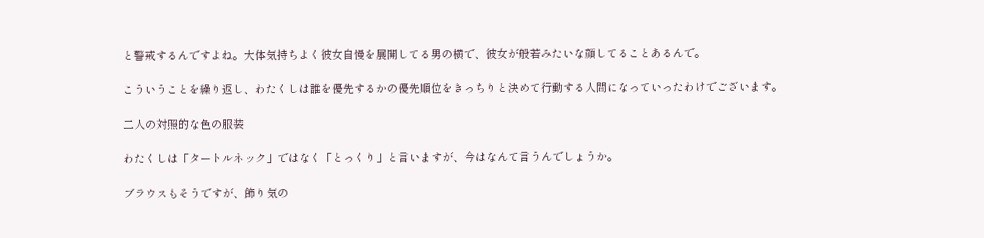と警戒するんですよね。大体気持ちよく彼女自慢を展開してる男の横で、彼女が般若みたいな顔してることあるんで。

こういうことを繰り返し、わたくしは誰を優先するかの優先順位をきっちりと決めて行動する人間になっていったわけでございます。

二人の対照的な色の服装

わたくしは「タートルネック」ではなく「とっくり」と言いますが、今はなんて言うんでしょうか。

ブラウスもそうですが、飾り気の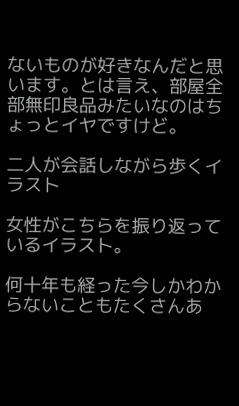ないものが好きなんだと思います。とは言え、部屋全部無印良品みたいなのはちょっとイヤですけど。

二人が会話しながら歩くイラスト

女性がこちらを振り返っているイラスト。

何十年も経った今しかわからないこともたくさんあ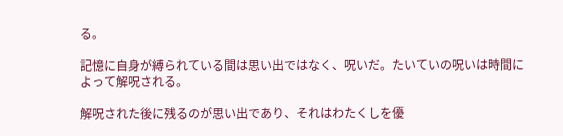る。

記憶に自身が縛られている間は思い出ではなく、呪いだ。たいていの呪いは時間によって解呪される。

解呪された後に残るのが思い出であり、それはわたくしを優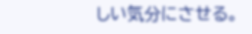しい気分にさせる。